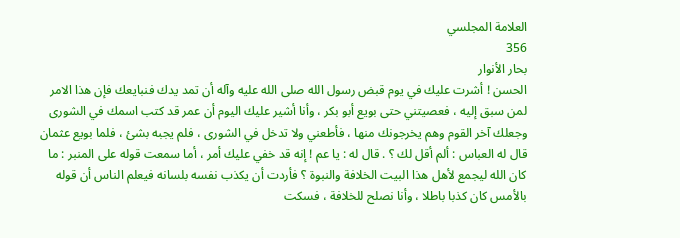العلامة المجلسي
356
بحار الأنوار
الحسن ! أشرت عليك في يوم قبض رسول الله صلى الله عليه وآله أن تمد يدك فنبايعك فإن هذا الامر لمن سبق إليه ، فعصيتني حتى بويع أبو بكر ، وأنا أشير عليك اليوم أن عمر قد كتب اسمك في الشورى وجعلك آخر القوم وهم يخرجونك منها ، فأطعني ولا تدخل في الشورى ، فلم يجبه بشئ ، فلما بويع عثمان قال له العباس : ألم أقل لك ؟ . قال له : يا عم ! إنه قد خفي عليك أمر ، أما سمعت قوله على المنبر : ما كان الله ليجمع لأهل هذا البيت الخلافة والنبوة ؟ فأردت أن يكذب نفسه بلسانه فيعلم الناس أن قوله بالأمس كان كذبا باطلا ، وأنا نصلح للخلافة ، فسكت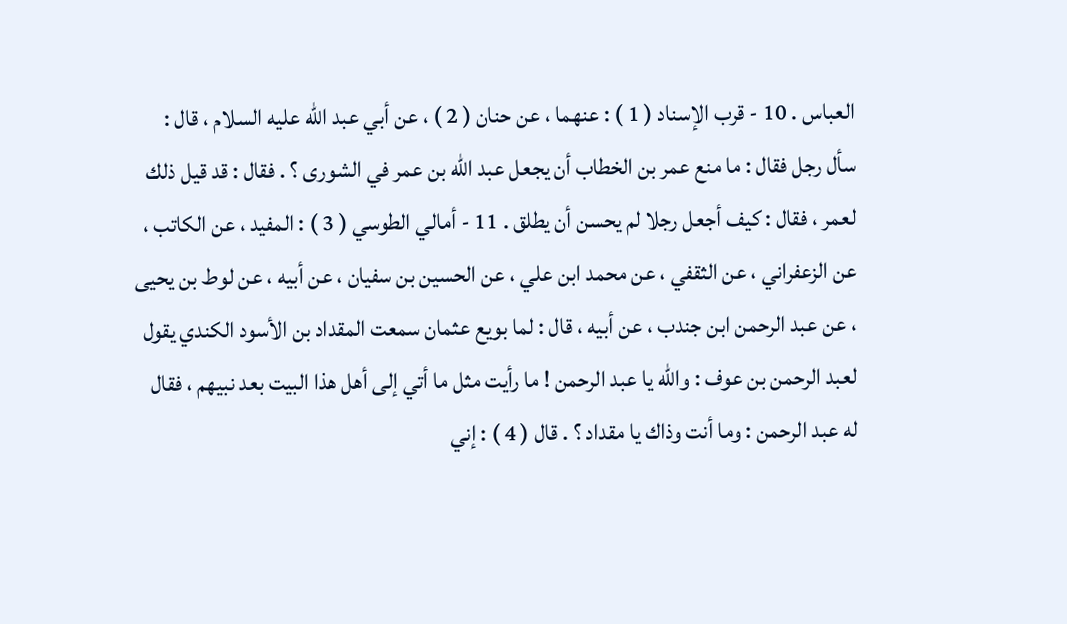العباس . 10 - قرب الإسناد ( 1 ) : عنهما ، عن حنان ( 2 ) ، عن أبي عبد الله عليه السلام ، قال : سأل رجل فقال : ما منع عمر بن الخطاب أن يجعل عبد الله بن عمر في الشورى ؟ . فقال : قد قيل ذلك لعمر ، فقال : كيف أجعل رجلا لم يحسن أن يطلق . 11 - أمالي الطوسي ( 3 ) : المفيد ، عن الكاتب ، عن الزعفراني ، عن الثقفي ، عن محمد ابن علي ، عن الحسين بن سفيان ، عن أبيه ، عن لوط بن يحيى ، عن عبد الرحمن ابن جندب ، عن أبيه ، قال : لما بويع عثمان سمعت المقداد بن الأسود الكندي يقول لعبد الرحمن بن عوف : والله يا عبد الرحمن ! ما رأيت مثل ما أتي إلى أهل هذا البيت بعد نبيهم ، فقال له عبد الرحمن : وما أنت وذاك يا مقداد ؟ . قال ( 4 ) : إني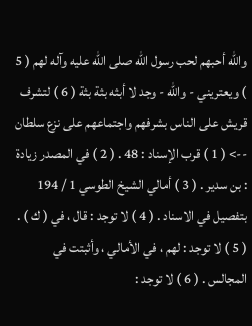والله أحبهم لحب رسول الله صلى الله عليه وآله لهم ( 5 ) ويعتريني - والله - وجد لا أبثه بثة بثة ( 6 ) لتشرف قريش على الناس بشرفهم واجتماعهم على نزع سلطان
--> ( 1 ) قرب الإسناد : 48 . ( 2 ) في المصدر زيادة : بن سدير . ( 3 ) أمالي الشيخ الطوسي 1 / 194 بتفصيل في الاسناد . ( 4 ) لا توجد : قال ، في ( ك ) . ( 5 ) لا توجد : لهم ، في الأمالي ، وأثبتت في المجالس . ( 6 ) لا توجد :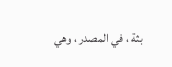بثة ، في المصدر ، وهي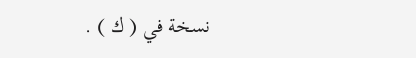نسخة في ( ك ) .